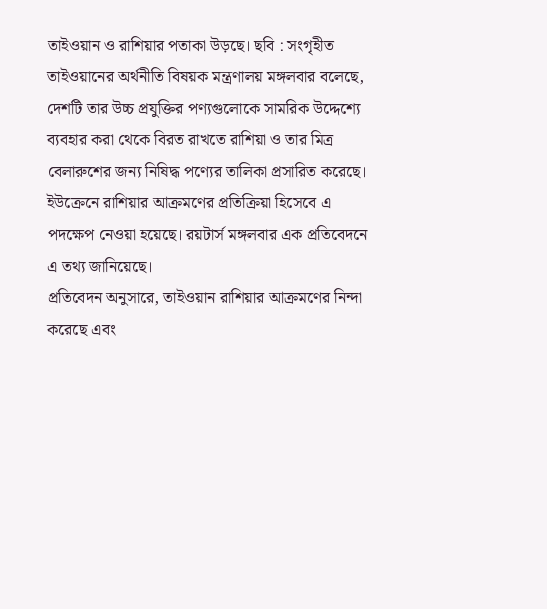তাইওয়ান ও রাশিয়ার পতাকা উড়ছে। ছবি : সংগৃহীত
তাইওয়ানের অর্থনীতি বিষয়ক মন্ত্রণালয় মঙ্গলবার বলেছে, দেশটি তার উচ্চ প্রযুক্তির পণ্যগুলোকে সামরিক উদ্দেশ্যে ব্যবহার করা থেকে বিরত রাখতে রাশিয়া ও তার মিত্র বেলারুশের জন্য নিষিদ্ধ পণ্যের তালিকা প্রসারিত করেছে। ইউক্রেনে রাশিয়ার আক্রমণের প্রতিক্রিয়া হিসেবে এ পদক্ষেপ নেওয়া হয়েছে। রয়টার্স মঙ্গলবার এক প্রতিবেদনে এ তথ্য জানিয়েছে।
প্রতিবেদন অনুসারে, তাইওয়ান রাশিয়ার আক্রমণের নিন্দা করেছে এবং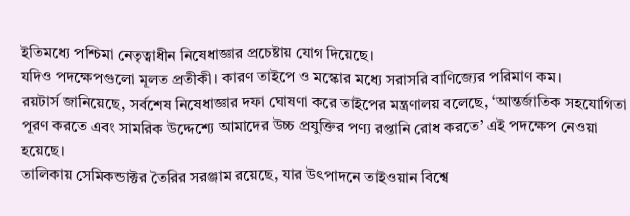ইতিমধ্যে পশ্চিমা নেতৃত্বাধীন নিষেধাজ্ঞার প্রচেষ্টায় যোগ দিয়েছে।
যদিও পদক্ষেপগুলো মূলত প্রতীকী। কারণ তাইপে ও মস্কোর মধ্যে সরাসরি বাণিজ্যের পরিমাণ কম।
রয়টার্স জানিয়েছে, সর্বশেষ নিষেধাজ্ঞার দফা ঘোষণা করে তাইপের মন্ত্রণালয় বলেছে, ‘আন্তর্জাতিক সহযোগিতা পূরণ করতে এবং সামরিক উদ্দেশ্যে আমাদের উচ্চ প্রযুক্তির পণ্য রপ্তানি রোধ করতে’ এই পদক্ষেপ নেওয়া হয়েছে।
তালিকায় সেমিকন্ডাক্টর তৈরির সরঞ্জাম রয়েছে, যার উৎপাদনে তাইওয়ান বিশ্বে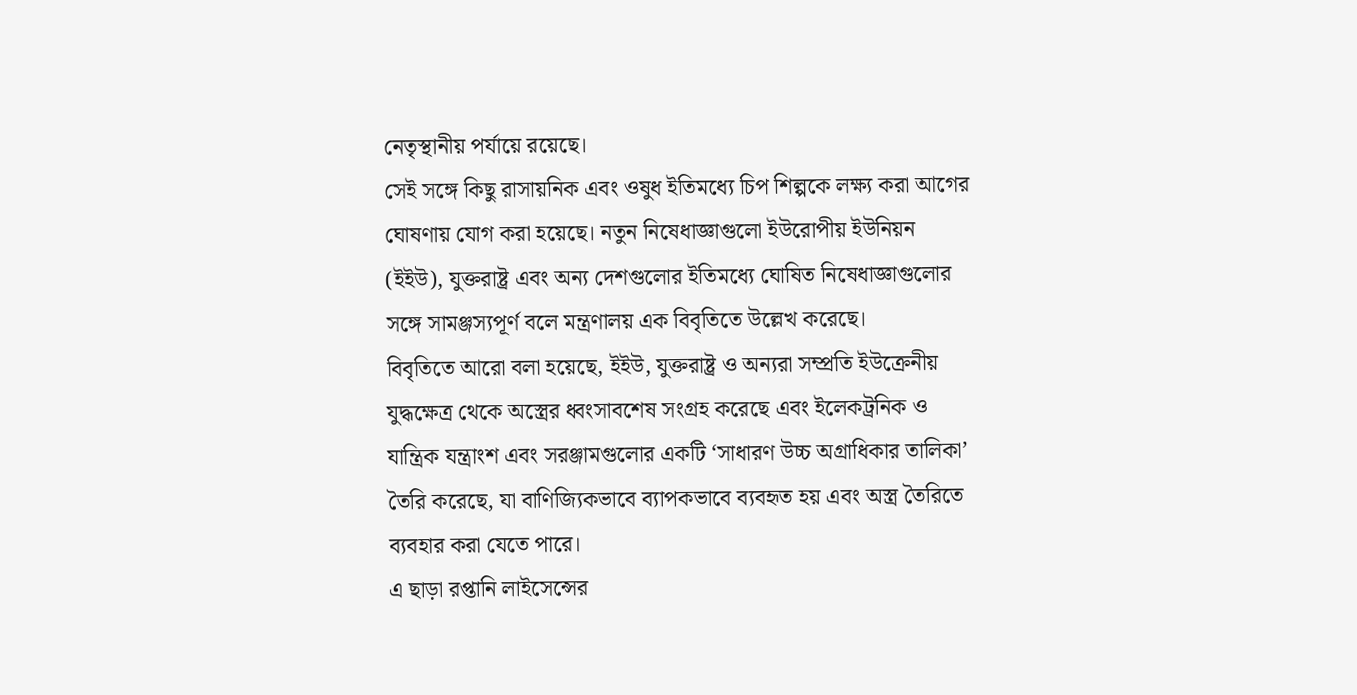নেতৃস্থানীয় পর্যায়ে রয়েছে।
সেই সঙ্গে কিছু রাসায়নিক এবং ওষুধ ইতিমধ্যে চিপ শিল্পকে লক্ষ্য করা আগের ঘোষণায় যোগ করা হয়েছে। নতুন নিষেধাজ্ঞাগুলো ইউরোপীয় ইউনিয়ন (ইইউ), যুক্তরাষ্ট্র এবং অন্য দেশগুলোর ইতিমধ্যে ঘোষিত নিষেধাজ্ঞাগুলোর সঙ্গে সামঞ্জস্যপূর্ণ বলে মন্ত্রণালয় এক বিবৃতিতে উল্লেখ করেছে।
বিবৃতিতে আরো বলা হয়েছে, ইইউ, যুক্তরাষ্ট্র ও অন্যরা সম্প্রতি ইউক্রেনীয় যুদ্ধক্ষেত্র থেকে অস্ত্রের ধ্বংসাবশেষ সংগ্রহ করেছে এবং ইলেকট্রনিক ও যান্ত্রিক যন্ত্রাংশ এবং সরঞ্জামগুলোর একটি ‘সাধারণ উচ্চ অগ্রাধিকার তালিকা’ তৈরি করেছে, যা বাণিজ্যিকভাবে ব্যাপকভাবে ব্যবহৃত হয় এবং অস্ত্র তৈরিতে ব্যবহার করা যেতে পারে।
এ ছাড়া রপ্তানি লাইসেন্সের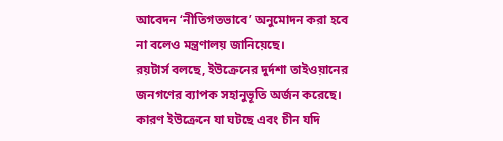আবেদন ‘নীতিগতভাবে’ অনুমোদন করা হবে না বলেও মন্ত্রণালয় জানিয়েছে।
রয়টার্স বলছে, ইউক্রেনের দুর্দশা তাইওয়ানের জনগণের ব্যাপক সহানুভূতি অর্জন করেছে। কারণ ইউক্রেনে যা ঘটছে এবং চীন যদি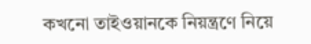কখনো তাইওয়ানকে নিয়ন্ত্রণে নিয়ে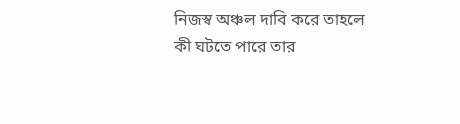নিজস্ব অঞ্চল দাবি করে তাহলে কী ঘটতে পারে তার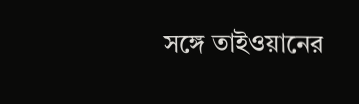সঙ্গে তাইওয়ানের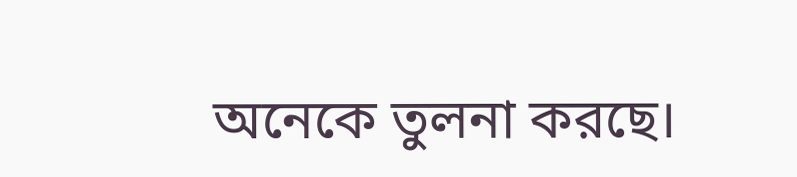অনেকে তুলনা করছে।